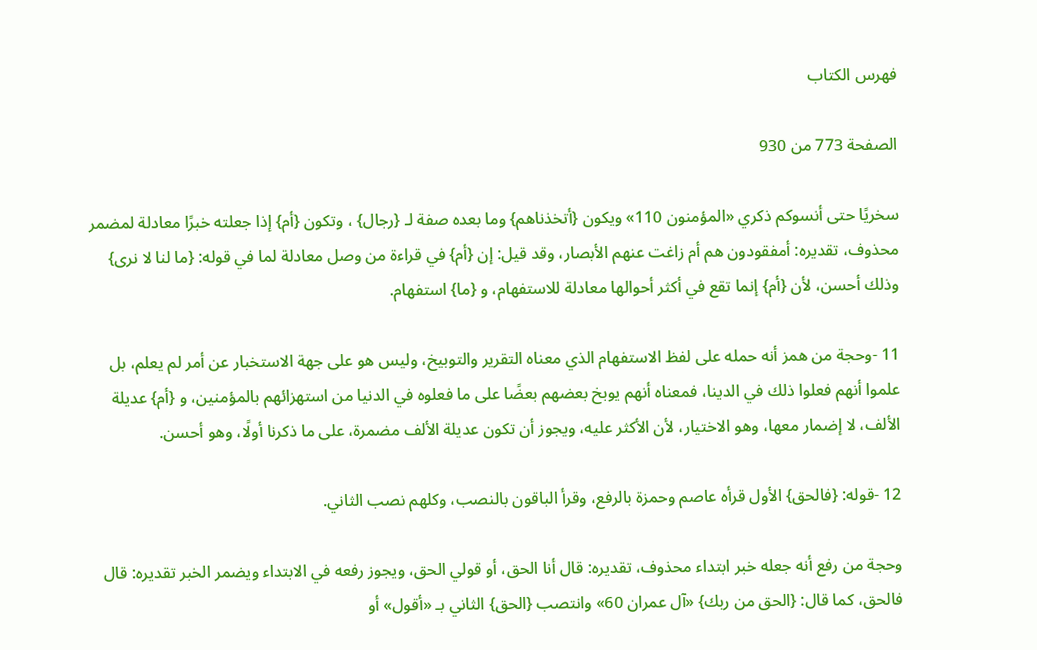فهرس الكتاب

الصفحة 773 من 930

سخريًا حتى أنسوكم ذكري «المؤمنون 110» ويكون {أتخذناهم} وما بعده صفة لـ {رجال} ، وتكون {أم} إذا جعلته خبرًا معادلة لمضمر محذوف، تقديره: أمفقودون هم أم زاغت عنهم الأبصار، وقد قيل: إن {أم} في قراءة من وصل معادلة لما في قوله: {ما لنا لا نرى} وذلك أحسن، لأن {أم} إنما تقع في أكثر أحوالها معادلة للاستفهام، و {ما} استفهام.

11 -وحجة من همز أنه حمله على لفظ الاستفهام الذي معناه التقرير والتوبيخ، وليس هو على جهة الاستخبار عن أمر لم يعلم، بل علموا أنهم فعلوا ذلك في الدينا، فمعناه أنهم يوبخ بعضهم بعضًا على ما فعلوه في الدنيا من استهزائهم بالمؤمنين، و {أم} عديلة الألف، لا إضمار معها، وهو الاختيار، لأن الأكثر عليه، ويجوز أن تكون عديلة الألف مضمرة، على ما ذكرنا أولًا، وهو أحسن.

12 -قوله: {فالحق} الأول قرأه عاصم وحمزة بالرفع، وقرأ الباقون بالنصب، وكلهم نصب الثاني.

وحجة من رفع أنه جعله خبر ابتداء محذوف، تقديره: قال أنا الحق، أو قولي الحق، ويجوز رفعه في الابتداء ويضمر الخبر تقديره: قال فالحق، كما قال: {الحق من ربك} «آل عمران 60» وانتصب {الحق} الثاني بـ «أقول» أو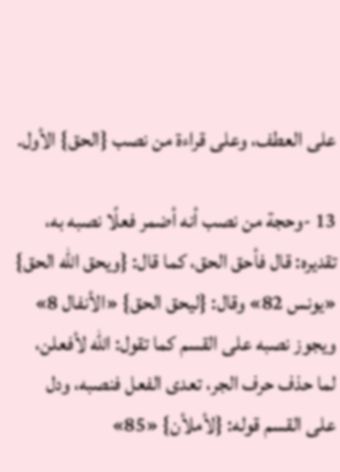على العطف، وعلى قراءة من نصب {الحق} الأول.

13 -وحجة من نصب أنه أضمر فعلًا نصبه به، تقديره: قال فأحق الحق، كما قال: {ويحق الله الحق} «يونس 82» وقال: {ليحق الحق} «الأنفال 8» ويجوز نصبه على القسم كما تقول: الله لأفعلن، لما حذف حرف الجر، تعدى الفعل فنصبه، ودل على القسم قوله: {لأملأن} «85»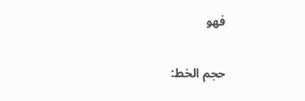فهو

حجم الخط: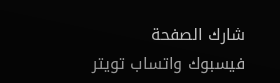شارك الصفحة
فيسبوك واتساب تويتر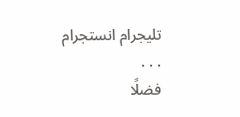تليجرام انستجرام
. . .
فضلًا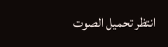انتظر تحميل الصوت